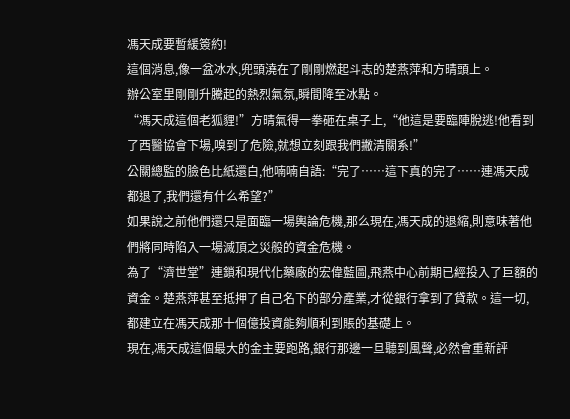馮天成要暫緩簽約!
這個消息,像一盆冰水,兜頭澆在了剛剛燃起斗志的楚燕萍和方晴頭上。
辦公室里剛剛升騰起的熱烈氣氛,瞬間降至冰點。
“馮天成這個老狐貍!”方晴氣得一拳砸在桌子上,“他這是要臨陣脫逃!他看到了西醫協會下場,嗅到了危險,就想立刻跟我們撇清關系!”
公關總監的臉色比紙還白,他喃喃自語:“完了……這下真的完了……連馮天成都退了,我們還有什么希望?”
如果說之前他們還只是面臨一場輿論危機,那么現在,馮天成的退縮,則意味著他們將同時陷入一場滅頂之災般的資金危機。
為了“濟世堂”連鎖和現代化藥廠的宏偉藍圖,飛燕中心前期已經投入了巨額的資金。楚燕萍甚至抵押了自己名下的部分產業,才從銀行拿到了貸款。這一切,都建立在馮天成那十個億投資能夠順利到賬的基礎上。
現在,馮天成這個最大的金主要跑路,銀行那邊一旦聽到風聲,必然會重新評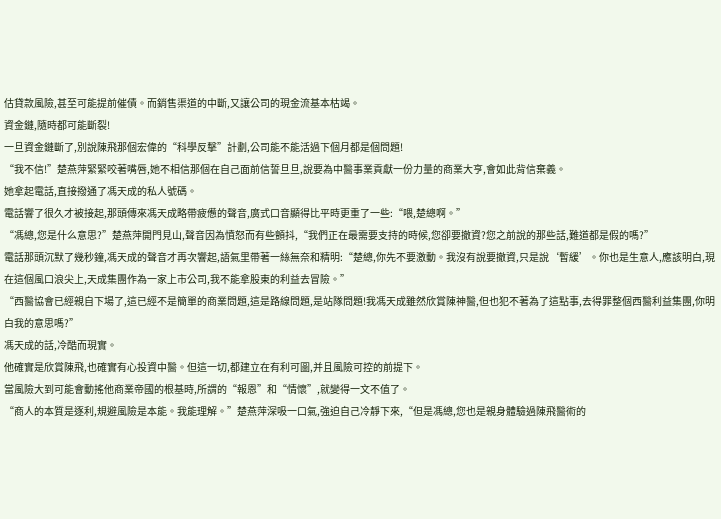估貸款風險,甚至可能提前催債。而銷售渠道的中斷,又讓公司的現金流基本枯竭。
資金鏈,隨時都可能斷裂!
一旦資金鏈斷了,別說陳飛那個宏偉的“科學反擊”計劃,公司能不能活過下個月都是個問題!
“我不信!”楚燕萍緊緊咬著嘴唇,她不相信那個在自己面前信誓旦旦,說要為中醫事業貢獻一份力量的商業大亨,會如此背信棄義。
她拿起電話,直接撥通了馮天成的私人號碼。
電話響了很久才被接起,那頭傳來馮天成略帶疲憊的聲音,廣式口音顯得比平時更重了一些:“喂,楚總啊。”
“馮總,您是什么意思?”楚燕萍開門見山,聲音因為憤怒而有些顫抖,“我們正在最需要支持的時候,您卻要撤資?您之前說的那些話,難道都是假的嗎?”
電話那頭沉默了幾秒鐘,馮天成的聲音才再次響起,語氣里帶著一絲無奈和精明:“楚總,你先不要激動。我沒有說要撤資,只是說‘暫緩’。你也是生意人,應該明白,現在這個風口浪尖上,天成集團作為一家上市公司,我不能拿股東的利益去冒險。”
“西醫協會已經親自下場了,這已經不是簡單的商業問題,這是路線問題,是站隊問題!我馮天成雖然欣賞陳神醫,但也犯不著為了這點事,去得罪整個西醫利益集團,你明白我的意思嗎?”
馮天成的話,冷酷而現實。
他確實是欣賞陳飛,也確實有心投資中醫。但這一切,都建立在有利可圖,并且風險可控的前提下。
當風險大到可能會動搖他商業帝國的根基時,所謂的“報恩”和“情懷”,就變得一文不值了。
“商人的本質是逐利,規避風險是本能。我能理解。”楚燕萍深吸一口氣,強迫自己冷靜下來,“但是馮總,您也是親身體驗過陳飛醫術的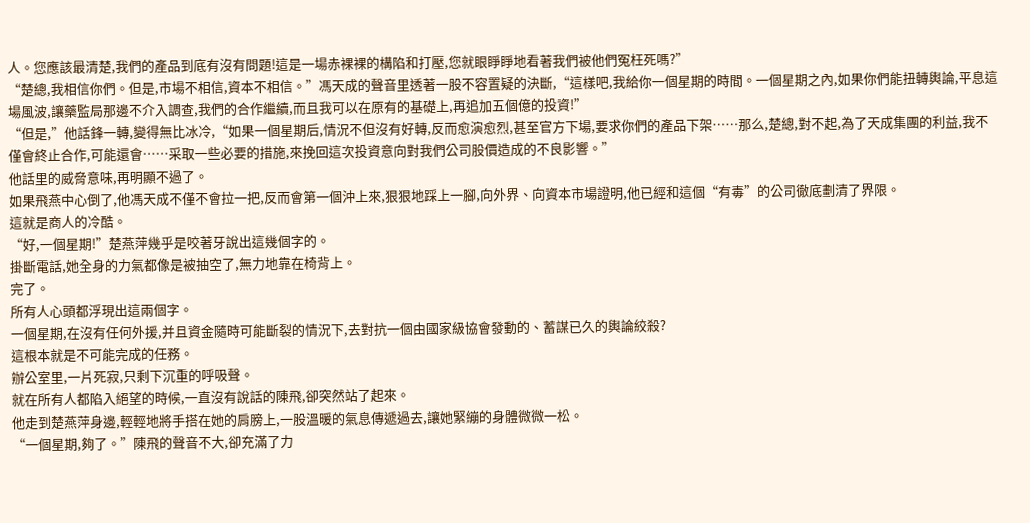人。您應該最清楚,我們的產品到底有沒有問題!這是一場赤裸裸的構陷和打壓,您就眼睜睜地看著我們被他們冤枉死嗎?”
“楚總,我相信你們。但是,市場不相信,資本不相信。”馮天成的聲音里透著一股不容置疑的決斷,“這樣吧,我給你一個星期的時間。一個星期之內,如果你們能扭轉輿論,平息這場風波,讓藥監局那邊不介入調查,我們的合作繼續,而且我可以在原有的基礎上,再追加五個億的投資!”
“但是,”他話鋒一轉,變得無比冰冷,“如果一個星期后,情況不但沒有好轉,反而愈演愈烈,甚至官方下場,要求你們的產品下架……那么,楚總,對不起,為了天成集團的利益,我不僅會終止合作,可能還會……采取一些必要的措施,來挽回這次投資意向對我們公司股價造成的不良影響。”
他話里的威脅意味,再明顯不過了。
如果飛燕中心倒了,他馮天成不僅不會拉一把,反而會第一個沖上來,狠狠地踩上一腳,向外界、向資本市場證明,他已經和這個“有毒”的公司徹底劃清了界限。
這就是商人的冷酷。
“好,一個星期!”楚燕萍幾乎是咬著牙說出這幾個字的。
掛斷電話,她全身的力氣都像是被抽空了,無力地靠在椅背上。
完了。
所有人心頭都浮現出這兩個字。
一個星期,在沒有任何外援,并且資金隨時可能斷裂的情況下,去對抗一個由國家級協會發動的、蓄謀已久的輿論絞殺?
這根本就是不可能完成的任務。
辦公室里,一片死寂,只剩下沉重的呼吸聲。
就在所有人都陷入絕望的時候,一直沒有說話的陳飛,卻突然站了起來。
他走到楚燕萍身邊,輕輕地將手搭在她的肩膀上,一股溫暖的氣息傳遞過去,讓她緊繃的身體微微一松。
“一個星期,夠了。”陳飛的聲音不大,卻充滿了力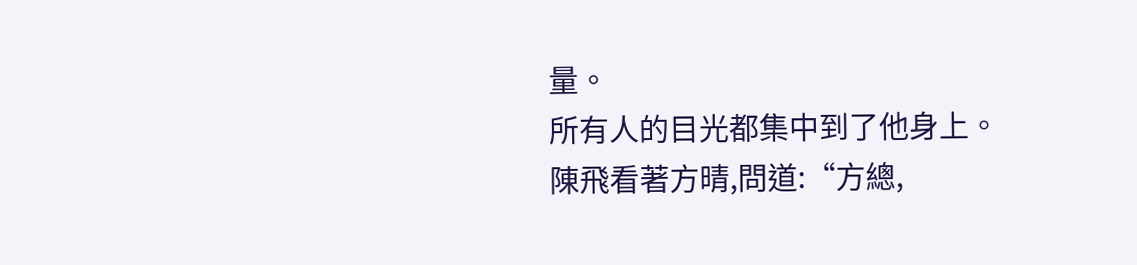量。
所有人的目光都集中到了他身上。
陳飛看著方晴,問道:“方總,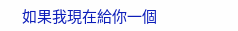如果我現在給你一個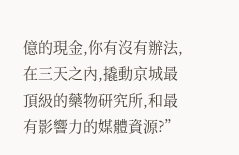億的現金,你有沒有辦法,在三天之內,撬動京城最頂級的藥物研究所,和最有影響力的媒體資源?”